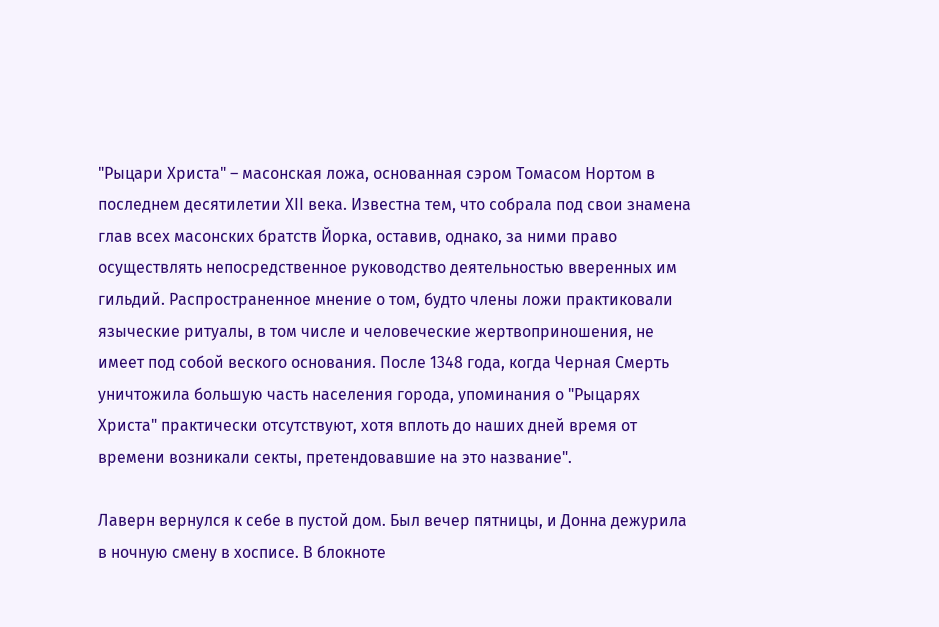"Рыцари Христа" – масонская ложа, основанная сэром Томасом Нортом в последнем десятилетии XII века. Известна тем, что собрала под свои знамена глав всех масонских братств Йорка, оставив, однако, за ними право осуществлять непосредственное руководство деятельностью вверенных им гильдий. Распространенное мнение о том, будто члены ложи практиковали языческие ритуалы, в том числе и человеческие жертвоприношения, не имеет под собой веского основания. После 1348 года, когда Черная Смерть уничтожила большую часть населения города, упоминания о "Рыцарях Христа" практически отсутствуют, хотя вплоть до наших дней время от времени возникали секты, претендовавшие на это название".

Лаверн вернулся к себе в пустой дом. Был вечер пятницы, и Донна дежурила в ночную смену в хосписе. В блокноте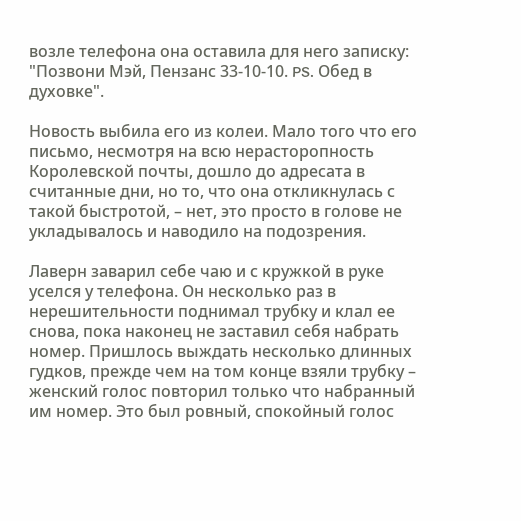возле телефона она оставила для него записку: "Позвони Мэй, Пензанс 33-10-10. PS. Обед в духовке".

Новость выбила его из колеи. Мало того что его письмо, несмотря на всю нерасторопность Королевской почты, дошло до адресата в считанные дни, но то, что она откликнулась с такой быстротой, – нет, это просто в голове не укладывалось и наводило на подозрения.

Лаверн заварил себе чаю и с кружкой в руке уселся у телефона. Он несколько раз в нерешительности поднимал трубку и клал ее снова, пока наконец не заставил себя набрать номер. Пришлось выждать несколько длинных гудков, прежде чем на том конце взяли трубку – женский голос повторил только что набранный им номер. Это был ровный, спокойный голос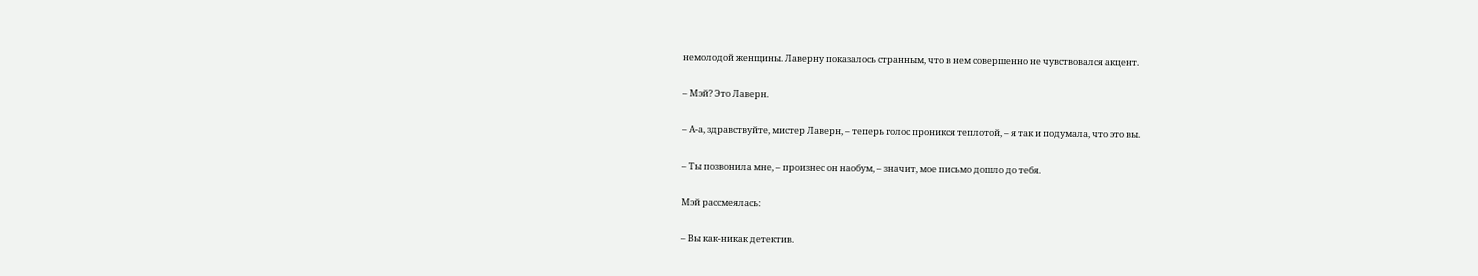немолодой женщины. Лаверну показалось странным, что в нем совершенно не чувствовался акцент.

– Мэй? Это Лаверн.

– А-а, здравствуйте, мистер Лаверн, – теперь голос проникся теплотой, – я так и подумала, что это вы.

– Ты позвонила мне, – произнес он наобум, – значит, мое письмо дошло до тебя.

Мэй рассмеялась:

– Вы как-никак детектив.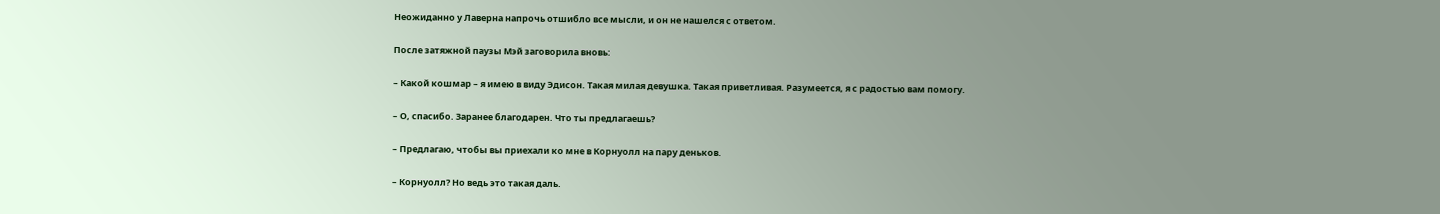Неожиданно у Лаверна напрочь отшибло все мысли, и он не нашелся с ответом.

После затяжной паузы Мэй заговорила вновь:

– Какой кошмар – я имею в виду Эдисон. Такая милая девушка. Такая приветливая. Разумеется, я с радостью вам помогу.

– О, спасибо. Заранее благодарен. Что ты предлагаешь?

– Предлагаю, чтобы вы приехали ко мне в Корнуолл на пару деньков.

– Корнуолл? Но ведь это такая даль.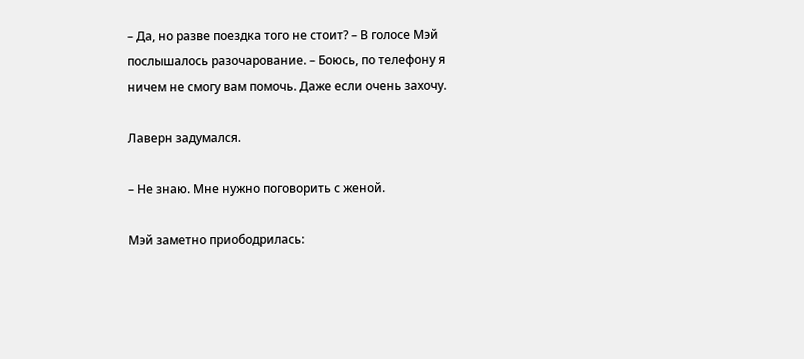– Да, но разве поездка того не стоит? – В голосе Мэй послышалось разочарование. – Боюсь, по телефону я ничем не смогу вам помочь. Даже если очень захочу.

Лаверн задумался.

– Не знаю. Мне нужно поговорить с женой.

Мэй заметно приободрилась: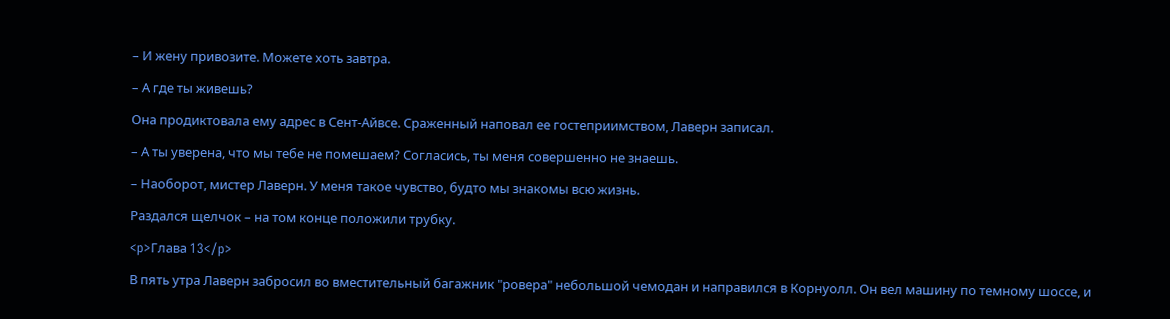– И жену привозите. Можете хоть завтра.

– А где ты живешь?

Она продиктовала ему адрес в Сент-Айвсе. Сраженный наповал ее гостеприимством, Лаверн записал.

– А ты уверена, что мы тебе не помешаем? Согласись, ты меня совершенно не знаешь.

– Наоборот, мистер Лаверн. У меня такое чувство, будто мы знакомы всю жизнь.

Раздался щелчок – на том конце положили трубку.

<p>Глава 13</p>

В пять утра Лаверн забросил во вместительный багажник "ровера" небольшой чемодан и направился в Корнуолл. Он вел машину по темному шоссе, и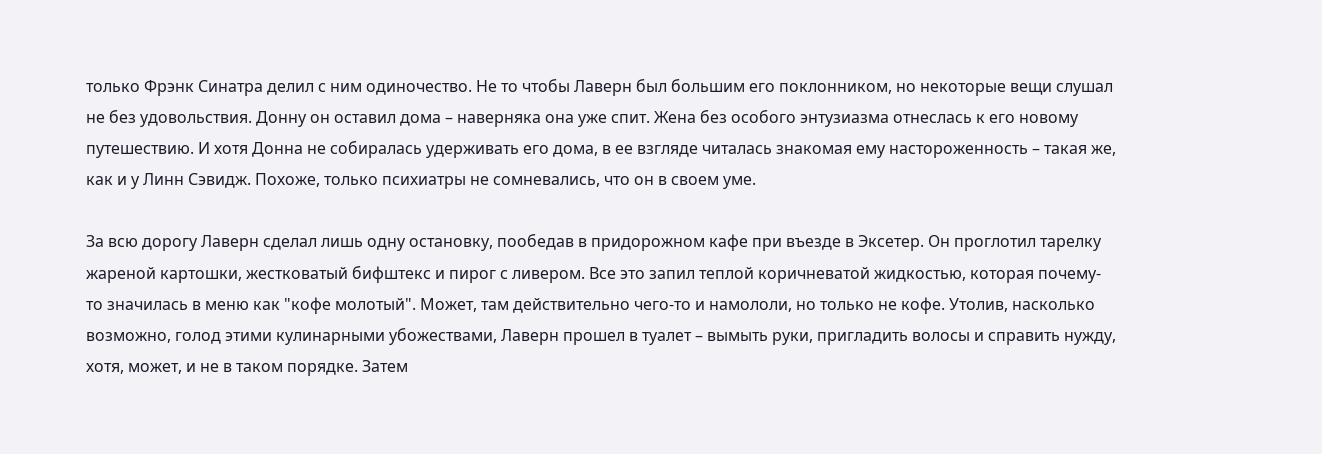только Фрэнк Синатра делил с ним одиночество. Не то чтобы Лаверн был большим его поклонником, но некоторые вещи слушал не без удовольствия. Донну он оставил дома – наверняка она уже спит. Жена без особого энтузиазма отнеслась к его новому путешествию. И хотя Донна не собиралась удерживать его дома, в ее взгляде читалась знакомая ему настороженность – такая же, как и у Линн Сэвидж. Похоже, только психиатры не сомневались, что он в своем уме.

За всю дорогу Лаверн сделал лишь одну остановку, пообедав в придорожном кафе при въезде в Эксетер. Он проглотил тарелку жареной картошки, жестковатый бифштекс и пирог с ливером. Все это запил теплой коричневатой жидкостью, которая почему-то значилась в меню как "кофе молотый". Может, там действительно чего-то и намололи, но только не кофе. Утолив, насколько возможно, голод этими кулинарными убожествами, Лаверн прошел в туалет – вымыть руки, пригладить волосы и справить нужду, хотя, может, и не в таком порядке. Затем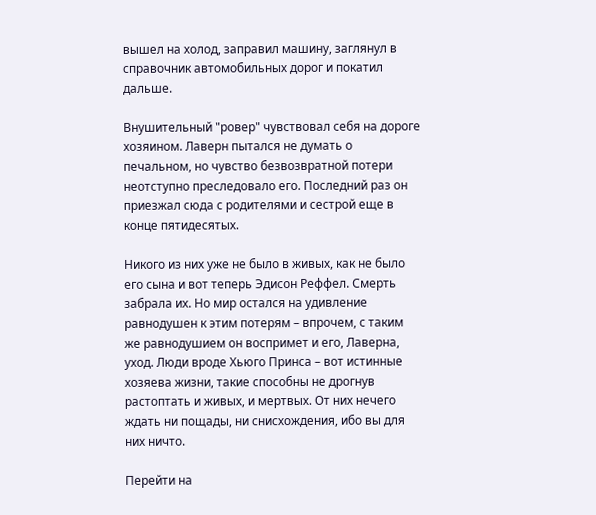вышел на холод, заправил машину, заглянул в справочник автомобильных дорог и покатил дальше.

Внушительный "ровер" чувствовал себя на дороге хозяином. Лаверн пытался не думать о печальном, но чувство безвозвратной потери неотступно преследовало его. Последний раз он приезжал сюда с родителями и сестрой еще в конце пятидесятых.

Никого из них уже не было в живых, как не было его сына и вот теперь Эдисон Реффел. Смерть забрала их. Но мир остался на удивление равнодушен к этим потерям – впрочем, с таким же равнодушием он воспримет и его, Лаверна, уход. Люди вроде Хьюго Принса – вот истинные хозяева жизни, такие способны не дрогнув растоптать и живых, и мертвых. От них нечего ждать ни пощады, ни снисхождения, ибо вы для них ничто.

Перейти на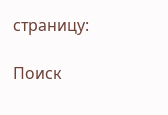страницу:

Поиск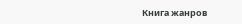Книга жанров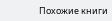Похожие книги